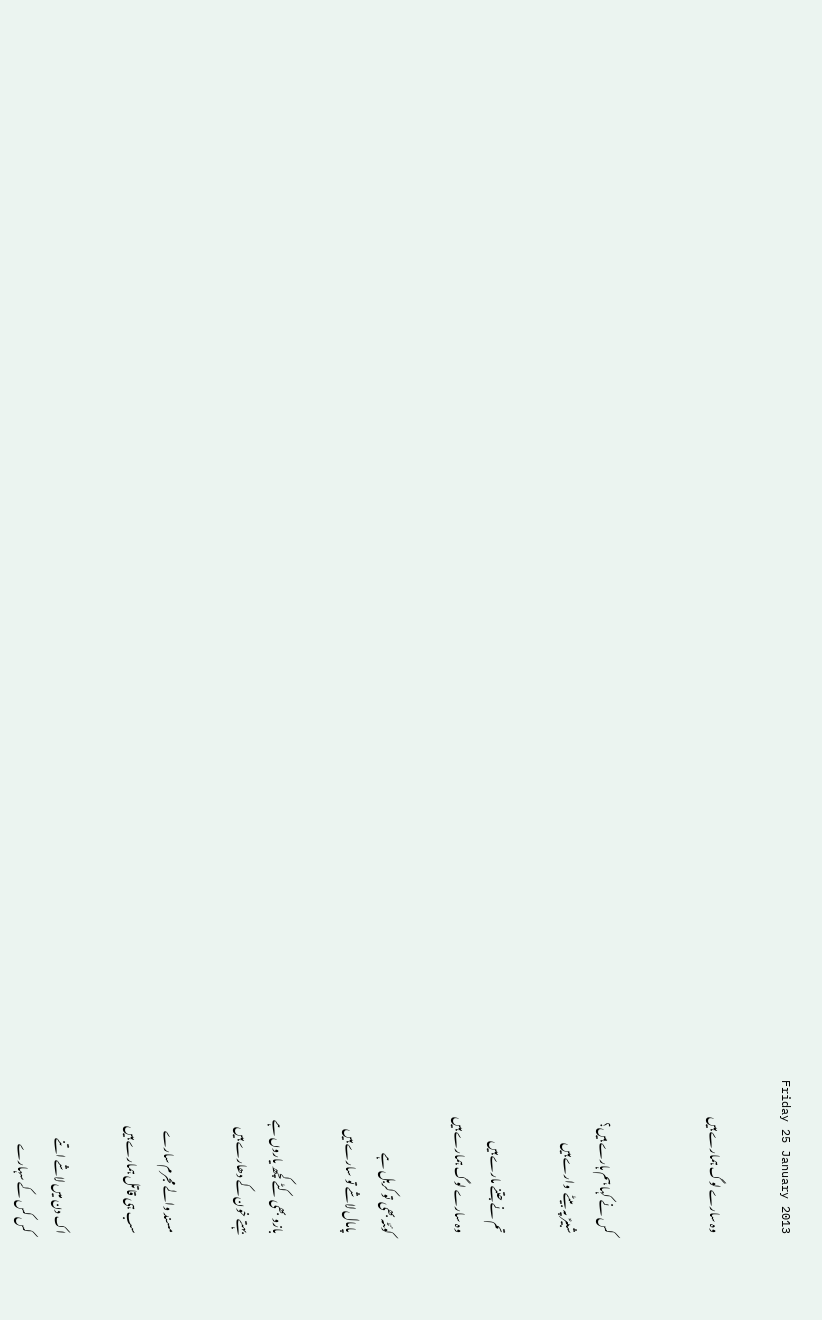Friday 25 January 2013

وہ سارے لوگ ہمارے ہیں


کس نے کہا ہم ہارے ہیں؟
شبیرؑ پہ بیٹے  وارے ہیں

تم نے جتنے مارے ہیں
وہ سارے لوگ ہمارے ہیں

کوئٹہ بھی تو کربل ہے
پامال لاشے تو سارے ہیں

بازو بھی کٹے کچھ یاروں ہے
بہتے خون کے دھارے ہیں

مسند والے مجرم سارے
سب ہی قاتل ہمارے ہیں

اک دن میں لاشے اتنے
کس کس کے سہارے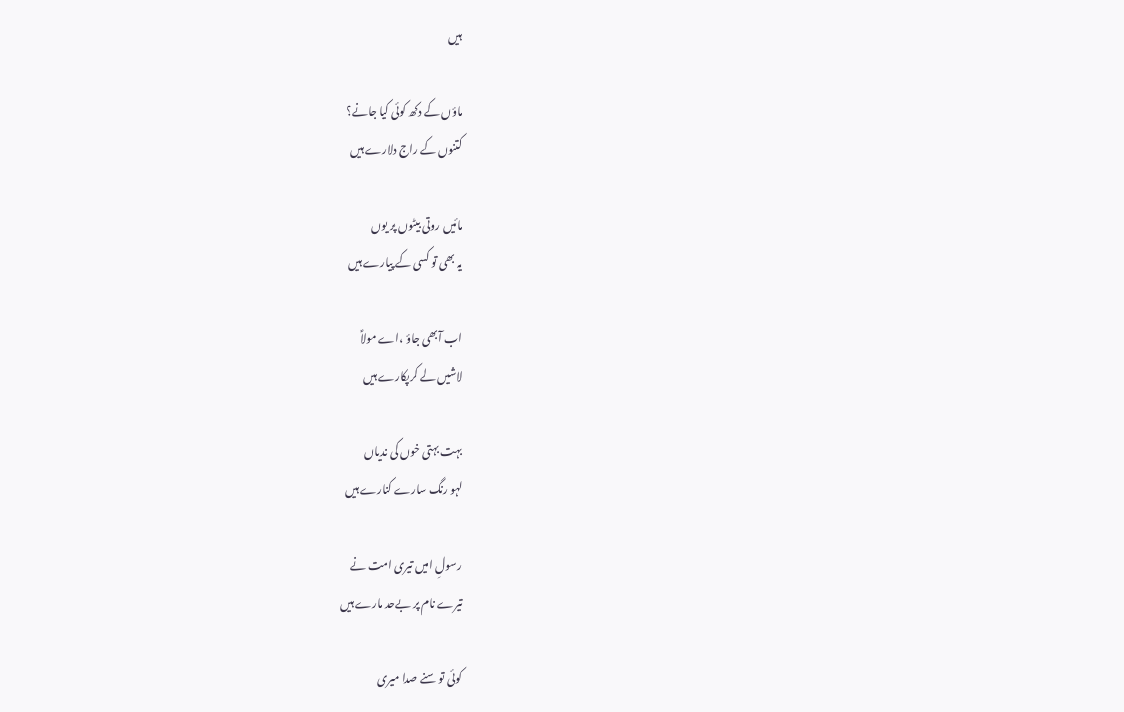ہیں

ماؤں کے دکھ کوئی کیا جانے؟
کتنوں کے راج دلارے ہیں

مائیں روتی بیٹوں پر یوں
یہ بھی تو کسی کے پیارے ہیں

اب آبھی جاؤ ،اے مولاؑ
لاشیں لے کرپکارے ہیں

بہت بہتی خوں کی ندیاں
لہو رنگ سارے کنارے ہیں

رسولِ امیں تیری امت نے
تیرے نام پر بےحد مارے ہیں

کوئی تو سنے صدا میری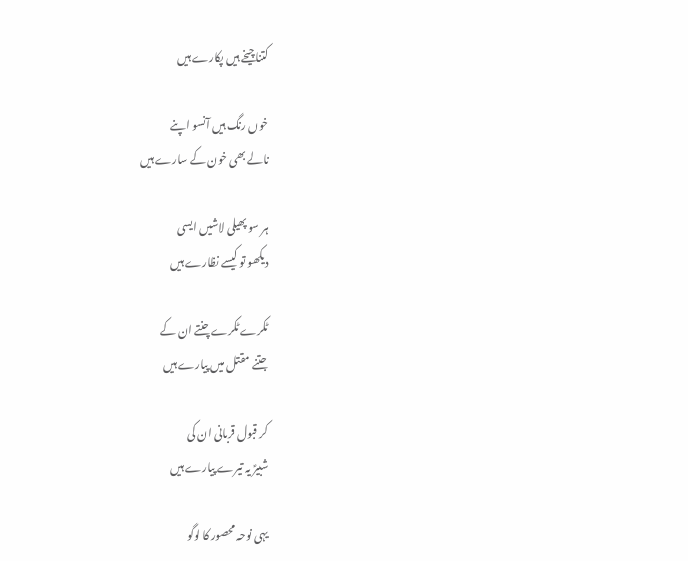کتناچیخے ہیں پکارے ہیں

خوں رنگ ہیں آنسو اپنے
نالے بھی خون کے سارے ہیں

ہر سو پھیلی لاشیں ایسی
دیکھو تو کیسے نظارے ہیں

ٹکرے ٹکرے چنتے ان کے
جتنے مقتل میں پیارے ہیں

کر قبول قربانی ان کی
شبیرؑ یہ تیرے پیارے ہیں

یہی نوحہ محصور کا لوگو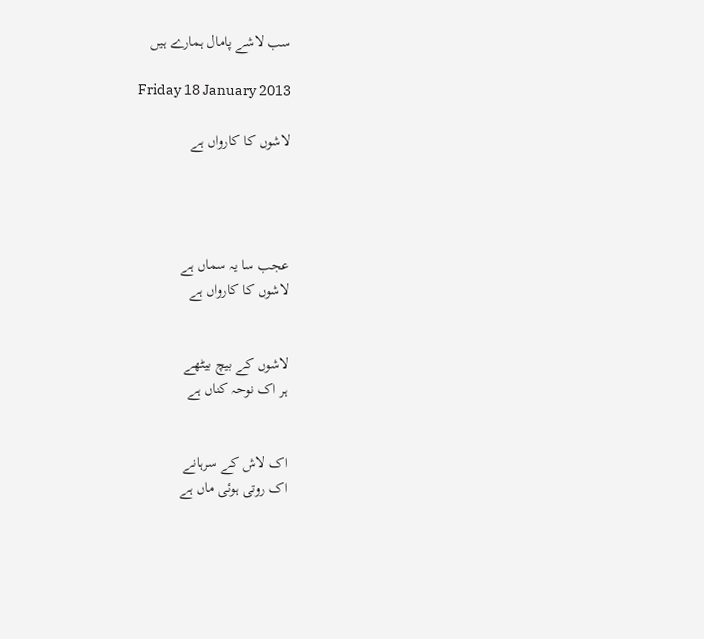سب لاشے پامال ہمارے ہیں

Friday 18 January 2013

لاشوں کا کارواں ہے




عجب سا یہ سماں ہے
لاشوں کا کارواں ہے


لاشوں کے بیچ بیٹھے
ہر اک نوحہ کناں ہے


اک لاش کے سرہانے
اک روتی ہوئی ماں ہے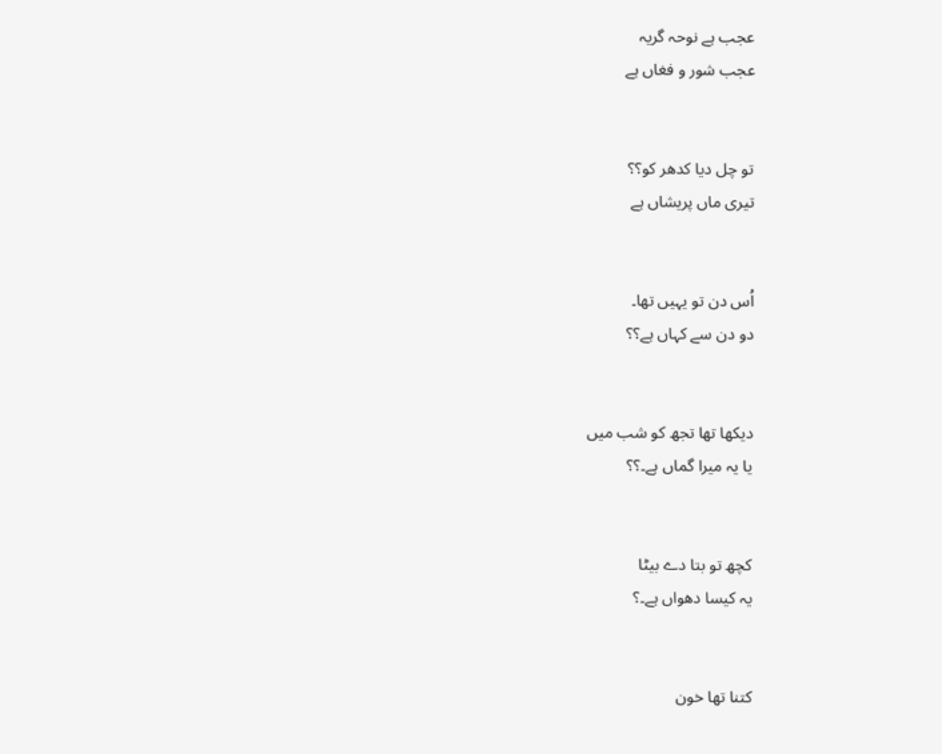عجب ہے نوحہ گریہ
عجب شور و فغاں ہے


تو چل دیا کدھر کو؟؟
تیری ماں پریشاں ہے


اُس دن تو یہیں تھا۔
دو دن سے کہاں ہے؟؟


دیکھا تھا تجھ کو شب میں
یا یہ میرا گماں ہے۔؟؟


کچھ تو بتا دے بیٹا
یہ کیسا دھواں ہے۔؟


کتنا تھا خون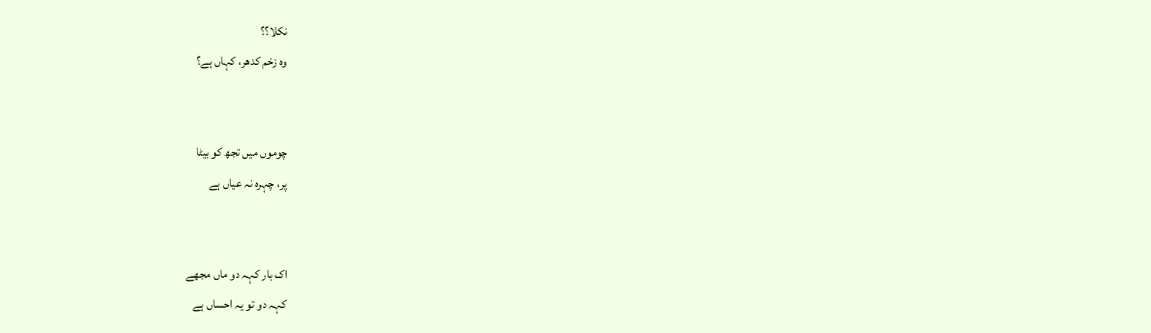نکلا؟؟
وہ زخم کدھر، کہاں ہے؟


چوموں میں تجھ کو بیٹا
پر، چہرہ نہ عیاں ہے


اک بار کہہ دو ماں مجھے
کہہ دو تو یہ احساں ہے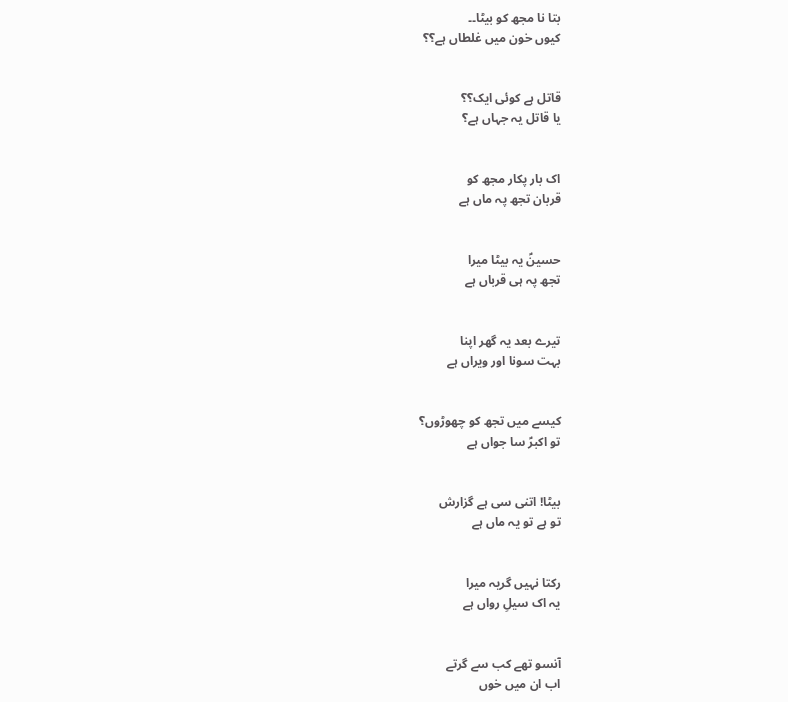بتا نا مجھ کو بیٹا۔۔
کیوں خون میں غلطاں ہے؟؟


قاتل ہے کوئی ایک؟؟
یا قاتل یہ جہاں ہے؟


اک بار پکار مجھ کو
قربان تجھ پہ ماں ہے


حسینؑ یہ بیٹا میرا
تجھ پہ ہی قرباں ہے


تیرے بعد یہ گھر اپنا
بہت سونا اور ویراں ہے


کیسے میں تجھ کو چھوڑوں؟
تو اکبرؑ سا جواں ہے


بیٹا! اتنی سی ہے گزارش
تو ہے تو یہ ماں ہے


رکتا نہیں گریہ میرا
یہ اک سیلِ رواں ہے


آنسو تھے کب سے گرتے
اب ان میں خوں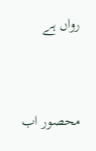رواں ہے


محصور اب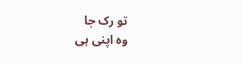تو رک جا
وہ اپنی ہی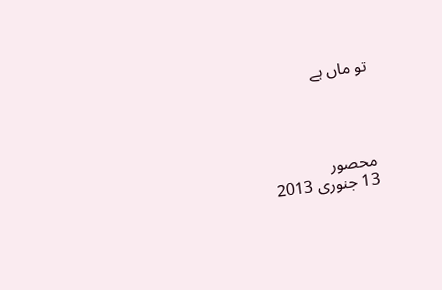تو ماں ہے




محصور
13 جنوری 2013